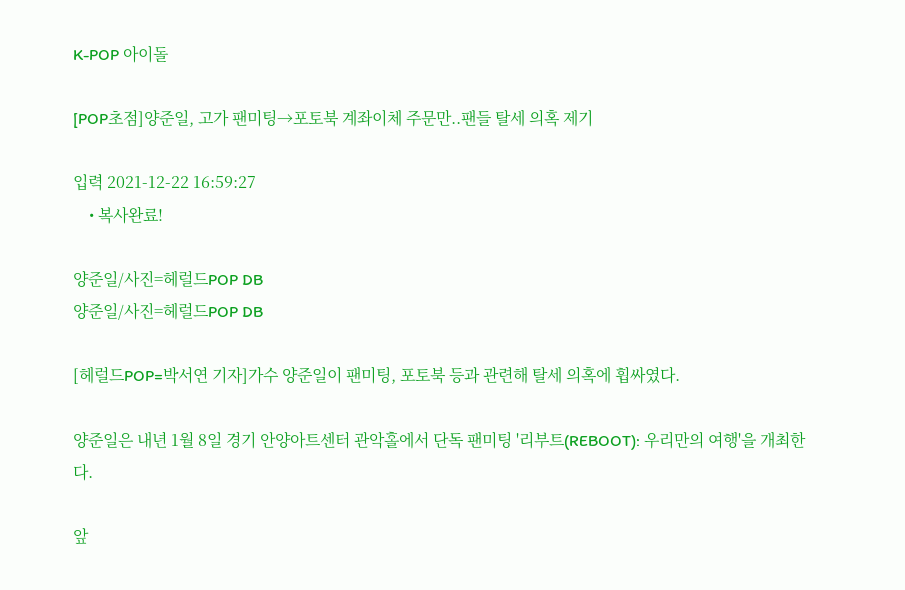K-POP 아이돌

[POP초점]양준일, 고가 팬미팅→포토북 계좌이체 주문만..팬들 탈세 의혹 제기

입력 2021-12-22 16:59:27
    • 복사완료!

양준일/사진=헤럴드POP DB
양준일/사진=헤럴드POP DB

[헤럴드POP=박서연 기자]가수 양준일이 팬미팅, 포토북 등과 관련해 탈세 의혹에 휩싸였다.

양준일은 내년 1월 8일 경기 안양아트센터 관악홀에서 단독 팬미팅 '리부트(REBOOT): 우리만의 여행'을 개최한다.

앞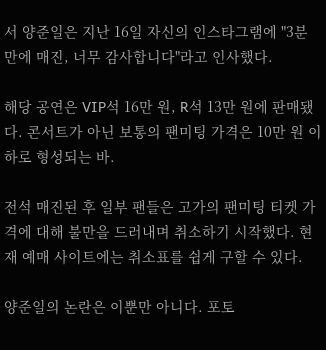서 양준일은 지난 16일 자신의 인스타그램에 "3분 만에 매진, 너무 감사합니다"라고 인사했다.

해당 공연은 VIP석 16만 원, R석 13만 원에 판매됐다. 콘서트가 아닌 보통의 팬미팅 가격은 10만 원 이하로 형성되는 바.

전석 매진된 후 일부 팬들은 고가의 팬미팅 티켓 가격에 대해 불만을 드러내며 취소하기 시작했다. 현재 예매 사이트에는 취소표를 쉽게 구할 수 있다.

양준일의 논란은 이뿐만 아니다. 포토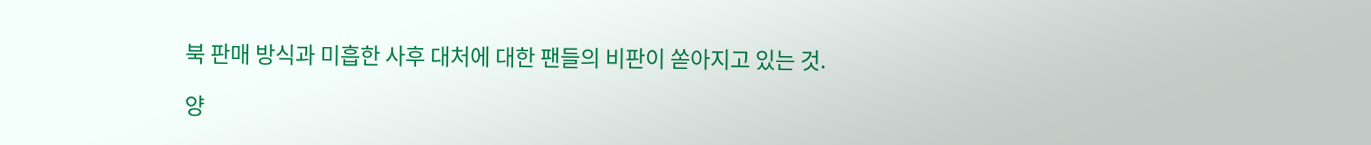북 판매 방식과 미흡한 사후 대처에 대한 팬들의 비판이 쏟아지고 있는 것.

양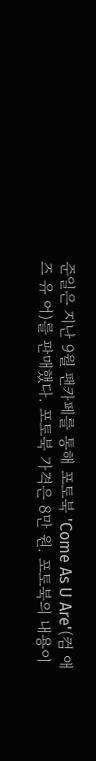준일은 지난 9월 팬카페를 통해 포토북 'Come As U Are'(컴 애즈 유 어)를 판매했다. 포토북 가격은 8만 원. 포토북의 내용이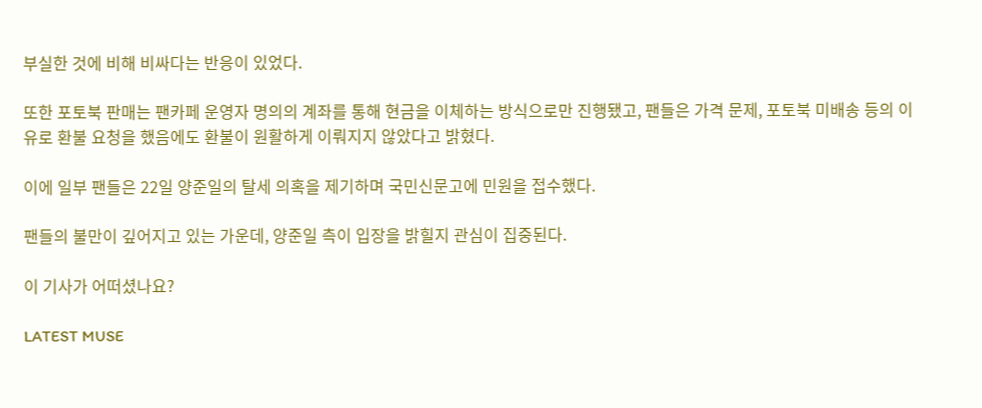부실한 것에 비해 비싸다는 반응이 있었다.

또한 포토북 판매는 팬카페 운영자 명의의 계좌를 통해 현금을 이체하는 방식으로만 진행됐고, 팬들은 가격 문제, 포토북 미배송 등의 이유로 환불 요청을 했음에도 환불이 원활하게 이뤄지지 않았다고 밝혔다.

이에 일부 팬들은 22일 양준일의 탈세 의혹을 제기하며 국민신문고에 민원을 접수했다.

팬들의 불만이 깊어지고 있는 가운데, 양준일 측이 입장을 밝힐지 관심이 집중된다.

이 기사가 어떠셨나요?

LATEST MUSE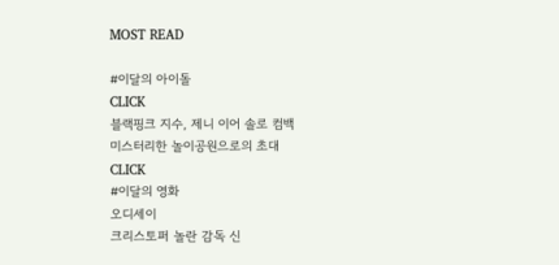MOST READ

#이달의 아이돌
CLICK
블랙핑크 지수, 제니 이어 솔로 컴백
미스터리한 놀이공원으로의 초대
CLICK
#이달의 영화
오디세이
크리스토퍼 놀란 감독 신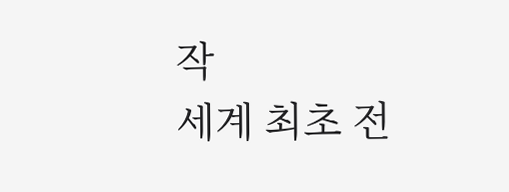작
세계 최초 전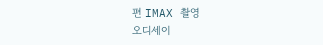편 IMAX 촬영
오디세이